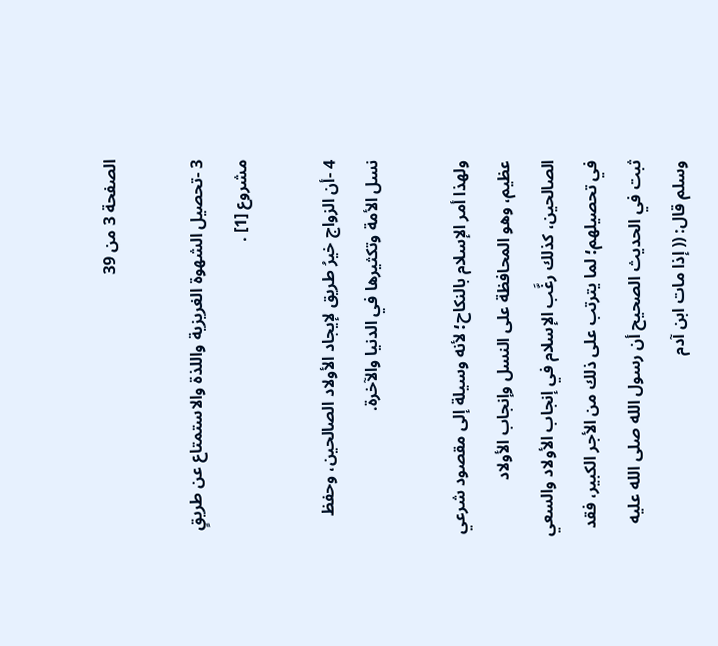الصفحة 3 من 39

3 -تحصيل الشهوة الغريزية واللذة والاستمتاع عن طريقٍ مشروع [1] .

4 -أن الزواج خيرُ طريق لإيجاد الأولاد الصالحين، وحفظ نسل الأمة وتكثيرها في الدنيا والآخرة.

ولهذا أمر الإسلام بالنكاح؛ لأنه وسيلة إلى مقصود شرعي عظيم، وهو المحافظة على النسل وإنجاب الأولاد الصالحين، كذلك رغَّب الإسلام في إنجاب الأولاد والسعي في تحصيلهم؛ لما يترتب على ذلك من الأجر الكبير، فقد ثبت في الحديث الصحيح أن رسول الله صلى الله عليه وسلم قال: (( إذا مات ابن آدم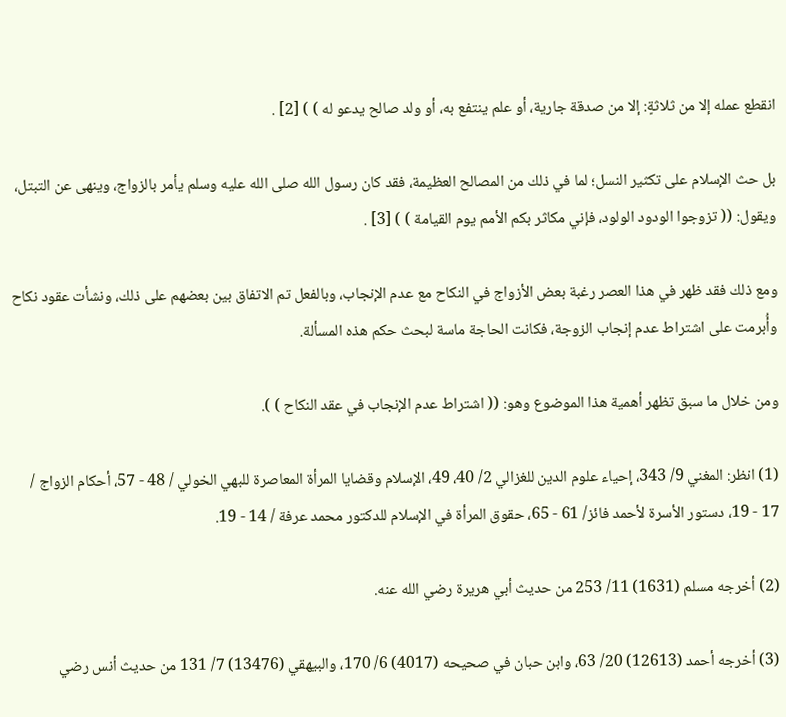انقطع عمله إلا من ثلاثةٍ: إلا من صدقة جارية، أو علم ينتفع به، أو ولد صالح يدعو له ) ) [2] .

بل حث الإسلام على تكثير النسل؛ لما في ذلك من المصالح العظيمة، فقد كان رسول الله صلى الله عليه وسلم يأمر بالزواج، وينهى عن التبتل، ويقول: (( تزوجوا الودود الولود، فإني مكاثر بكم الأمم يوم القيامة ) ) [3] .

ومع ذلك فقد ظهر في هذا العصر رغبة بعض الأزواج في النكاح مع عدم الإنجاب، وبالفعل تم الاتفاق بين بعضهم على ذلك، ونشأت عقود نكاح وأُبرمت على اشتراط عدم إنجاب الزوجة، فكانت الحاجة ماسة لبحث حكم هذه المسألة.

ومن خلال ما سبق تظهر أهمية هذا الموضوع وهو: (( اشتراط عدم الإنجاب في عقد النكاح ) ).

(1) انظر: المغني 9/ 343، إحياء علوم الدين للغزالي 2/ 40، 49، الإسلام وقضايا المرأة المعاصرة للبهي الخولي / 48 - 57، أحكام الزواج / 17 - 19، دستور الأسرة لأحمد فائز/ 61 - 65، حقوق المرأة في الإسلام للدكتور محمد عرفة / 14 - 19.

(2) أخرجه مسلم (1631) 11/ 253 من حديث أبي هريرة رضي الله عنه.

(3) أخرجه أحمد (12613) 20/ 63، وابن حبان في صحيحه (4017) 6/ 170، والبيهقي (13476) 7/ 131 من حديث أنس رضي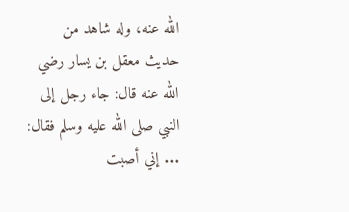الله عنه، وله شاهد من حديث معقل بن يسار رضي الله عنه قال: جاء رجل إلى النبي صلى الله عليه وسلم فقال: ... إني أصبت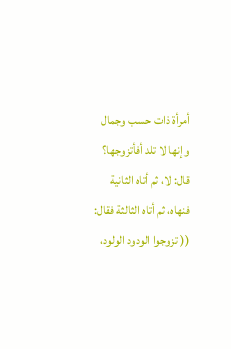أمرأة ذات حسب وجمال وإنها لا تلد أفأتزوجها؟ قال: لا، ثم أتاه الثانية فنهاه، ثم أتاه الثالثة فقال: (( تزوجوا الودود الولود،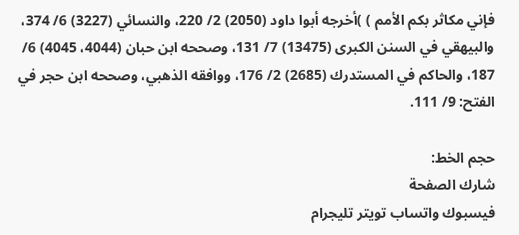فإني مكاثر بكم الأمم ) )أخرجه أبوا داود (2050) 2/ 220، والنسائي (3227) 6/ 374، والبيهقي في السنن الكبرى (13475) 7/ 131، وصححه ابن حبان (4044، 4045) 6/ 187، والحاكم في المستدرك (2685) 2/ 176، ووافقه الذهبي، وصححه ابن حجر في الفتح: 9/ 111.

حجم الخط:
شارك الصفحة
فيسبوك واتساب تويتر تليجرام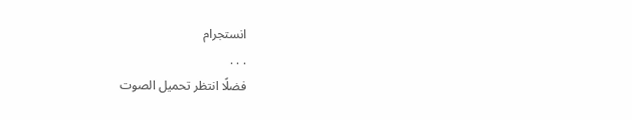انستجرام
. . .
فضلًا انتظر تحميل الصوت